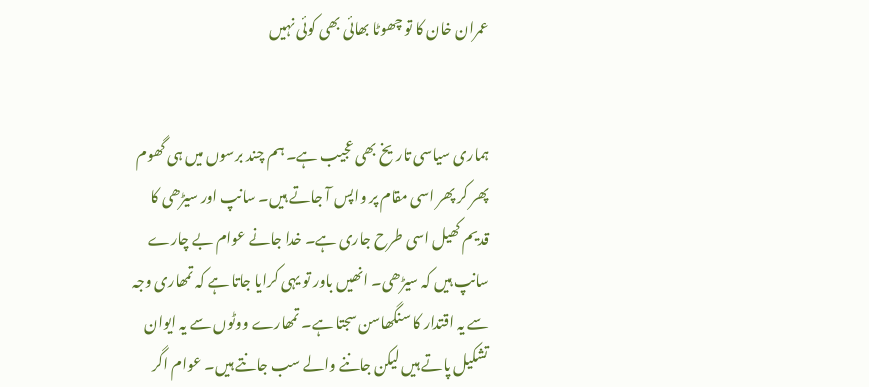عمران خان کا تو چھوٹا بھائی بھی کوئی نہیں


ہماری سیاسی تاریخ بھی عجیب ہے۔ ہم چند برسوں میں ہی گھوم پھر کر پھر اسی مقام پر واپس آ جاتے ہیں۔ سانپ اور سیڑھی کا قدیم کھیل اسی طرح جاری ہے۔ خدا جانے عوام بے چارے سانپ ہیں کہ سیڑھی۔ انھیں باور تو یہی کرایا جاتا ہے کہ تمھاری وجہ سے یہ اقتدار کا سنگھاسن سجتا ہے۔ تمھارے ووٹوں سے یہ ایوان تشکیل پاتے ہیں لیکن جاننے والے سب جانتے ہیں۔ عوام اگر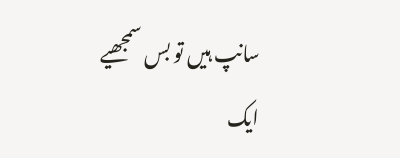سانپ ہیں تو بس سمجھیے ایک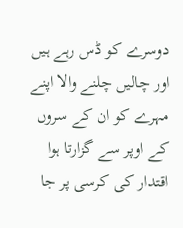دوسرے کو ڈس رہے ہیں اور چالیں چلنے والا اپنے مہرے کو ان کے سروں کے اوپر سے گزارتا ہوا اقتدار کی کرسی پر جا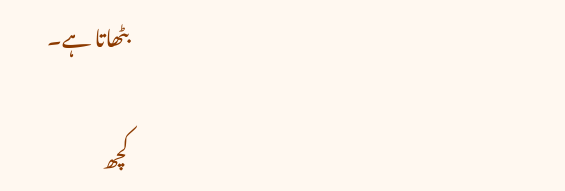بٹھاتا ہے۔

کچھ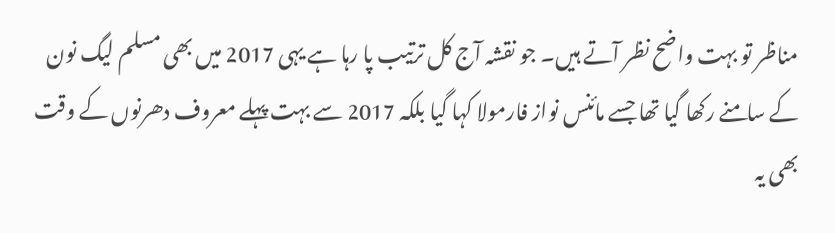مناظر تو بہت واضح نظر آتے ہیں۔ جو نقشہ آج کل ترتیب پا رہا ہے یہی 2017 میں بھی مسلم لیگ نون کے سامنے رکھا گیا تھا جسے مائنس نواز فارمولا کہا گیا بلکہ 2017 سے بہت پہلے معروف دھرنوں کے وقت بھی یہ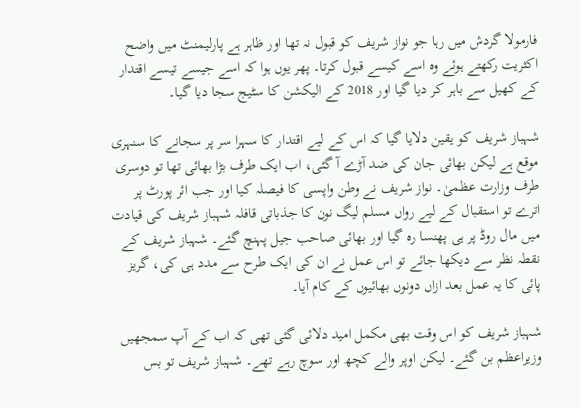فارمولا گردش میں رہا جو نواز شریف کو قبول نہ تھا اور ظاہر ہے پارلیمنٹ میں واضح اکثریت رکھتے ہوئے وہ اسے کیسے قبول کرتا۔ پھر یوں ہوا کہ اسے جیسے تیسے اقتدار کے کھیل سے باہر کر دیا گیا اور 2018 کے الیکشن کا سٹیج سجا دیا گیا۔

شہباز شریف کو یقین دلایا گیا کہ اس کے لیے اقتدار کا سہرا سر پر سجانے کا سنہری موقع ہے لیکن بھائی جان کی ضد آڑے آ گئی، اب ایک طرف بڑا بھائی تھا تو دوسری طرف وزارت عظمیٰ۔ نواز شریف نے وطن واپسی کا فیصلہ کیا اور جب ائر پورٹ پر اترے تو استقبال کے لیے رواں مسلم لیگ نون کا جذباتی قافلہ شہباز شریف کی قیادت میں مال روڈ پر ہی پھنسا رہ گیا اور بھائی صاحب جیل پہنچ گئے۔ شہباز شریف کے نقطہ نظر سے دیکھا جائے تو اس عمل نے ان کی ایک طرح سے مدد ہی کی، گریز پائی کا یہ عمل بعد ازاں دونوں بھائیوں کے کام آیا۔

شہباز شریف کو اس وقت بھی مکمل امید دلائی گئی تھی کہ اب کے آپ سمجھیں وزیراعظم بن گئے۔ لیکن اوپر والے کچھ اور سوچ رہے تھے۔ شہباز شریف تو بس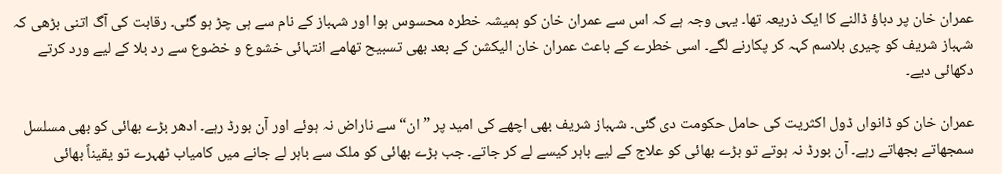عمران خان پر دباؤ ڈالنے کا ایک ذریعہ تھا۔ یہی وجہ ہے کہ اس سے عمران خان کو ہمیشہ خطرہ محسوس ہوا اور شہباز کے نام سے ہی چڑ ہو گئی۔ رقابت کی آگ اتنی بڑھی کہ شہباز شریف کو چیری بلاسم کہہ کر پکارنے لگے۔ اسی خطرے کے باعث عمران خان الیکشن کے بعد بھی تسبیح تھامے انتہائی خشوع و خضوع سے رد بلا کے لیے ورد کرتے دکھائی دیے۔

عمران خان کو ڈانواں ڈول اکثریت کی حامل حکومت دی گئی۔ شہباز شریف بھی اچھے کی امید پر ”ان“ سے ناراض نہ ہوئے اور آن بورڈ رہے۔ ادھر بڑے بھائی کو بھی مسلسل سمجھاتے بجھاتے رہے۔ آن بورڈ نہ ہوتے تو بڑے بھائی کو علاج کے لیے باہر کیسے لے کر جاتے۔ جب بڑے بھائی کو ملک سے باہر لے جانے میں کامیاب ٹھہرے تو یقیناً بھائی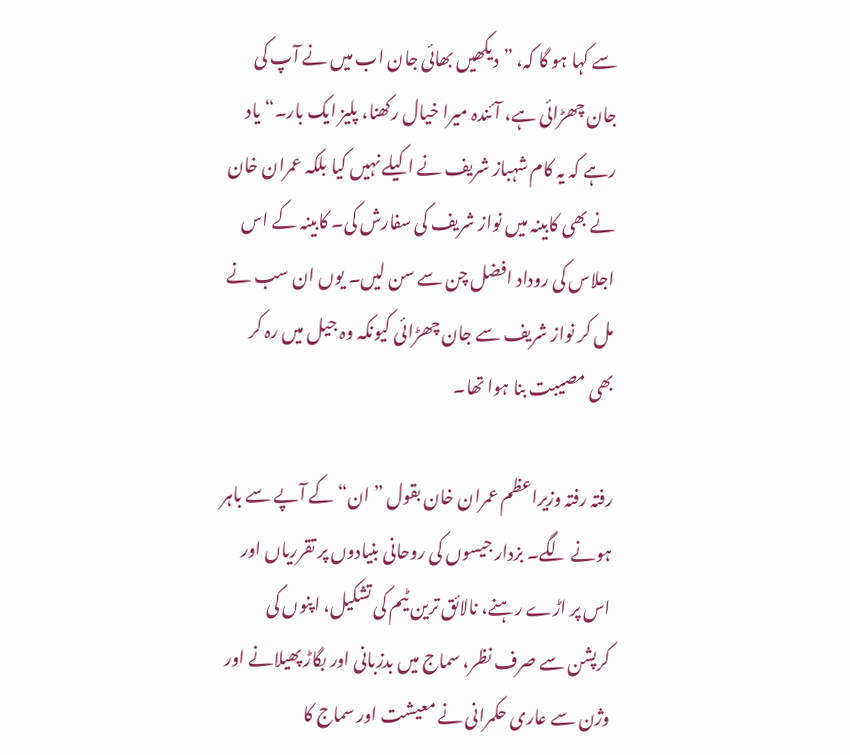سے کہا ہو گا کہ، ”دیکھیں بھائی جان اب میں نے آپ کی جان چھڑائی ہے، آئندہ میرا خیال رکھنا، پلیز ایک بار۔“ یاد رہے کہ یہ کام شہباز شریف نے اکیلے نہیں کیا بلکہ عمران خان نے بھی کابینہ میں نواز شریف کی سفارش کی۔ کابینہ کے اس اجلاس کی روداد افضل چن سے سن لیں۔ یوں ان سب نے مل کر نواز شریف سے جان چھڑائی کیونکہ وہ جیل میں رہ کر بھی مصیبت بنا ہوا تھا۔

رفتہ رفتہ وزیراعظم عمران خان بقول ”ان“ کے آپے سے باہر ہونے لگے۔ بزدار جیسوں کی روحانی بنیادوں پر تقرریاں اور اس پر اڑے رہنے، نالائق ترین ٹیم کی تشکیل، اپنوں کی کرپشن سے صرف نظر، سماج میں بدزبانی اور بگاڑ پھیلانے اور وژن سے عاری حکمرانی نے معیشت اور سماج کا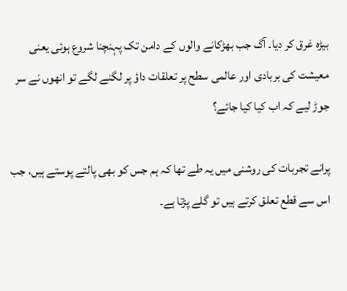بیڑہ غرق کر دیا۔ آگ جب بھڑکانے والوں کے دامن تک پہنچنا شروع ہوئی یعنی معیشت کی بربادی اور عالمی سطح پر تعلقات داؤ پر لگنے لگے تو انھوں نے سر جوڑ لیے کہ اب کیا کیا جائے؟

پرانے تجربات کی روشنی میں یہ طے تھا کہ ہم جس کو بھی پالتے پوستے ہیں، جب اس سے قطع تعلق کرتے ہیں تو گلے پڑتا ہے۔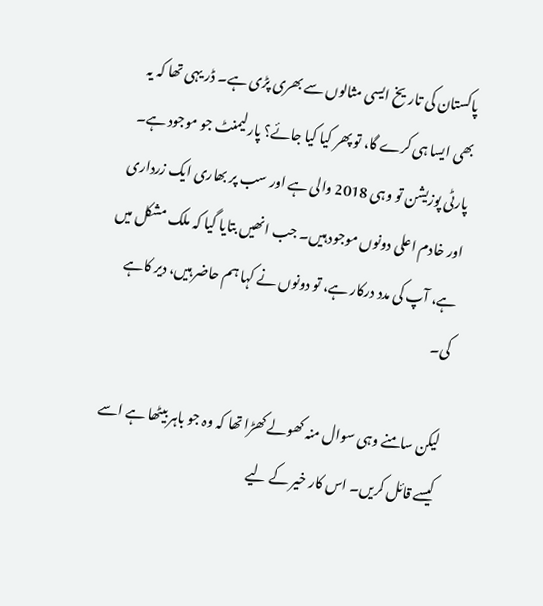پاکستان کی تاریخ ایسی مثالوں سے بھری پڑی ہے۔ ڈر یہی تھا کہ یہ بھی ایسا ہی کرے گا، تو پھر کیا کیا جائے؟ پارلیمنٹ جو موجود ہے۔ پارٹی پوزیشن تو وہی 2018 والی ہے اور سب پر بھاری ایک زرداری اور خادم اعلی دونوں موجود ہیں۔ جب انھیں بتایا گیا کہ ملک مشکل میں ہے، آپ کی مدد درکار ہے، تو دونوں نے کہا ہم حاضر ہیں، دیر کاہے کی۔

لیکن سامنے وہی سوال منہ کھولے کھڑا تھا کہ وہ جو باہر بیٹھا ہے اسے کیسے قائل کریں۔ اس کار خیر کے لیے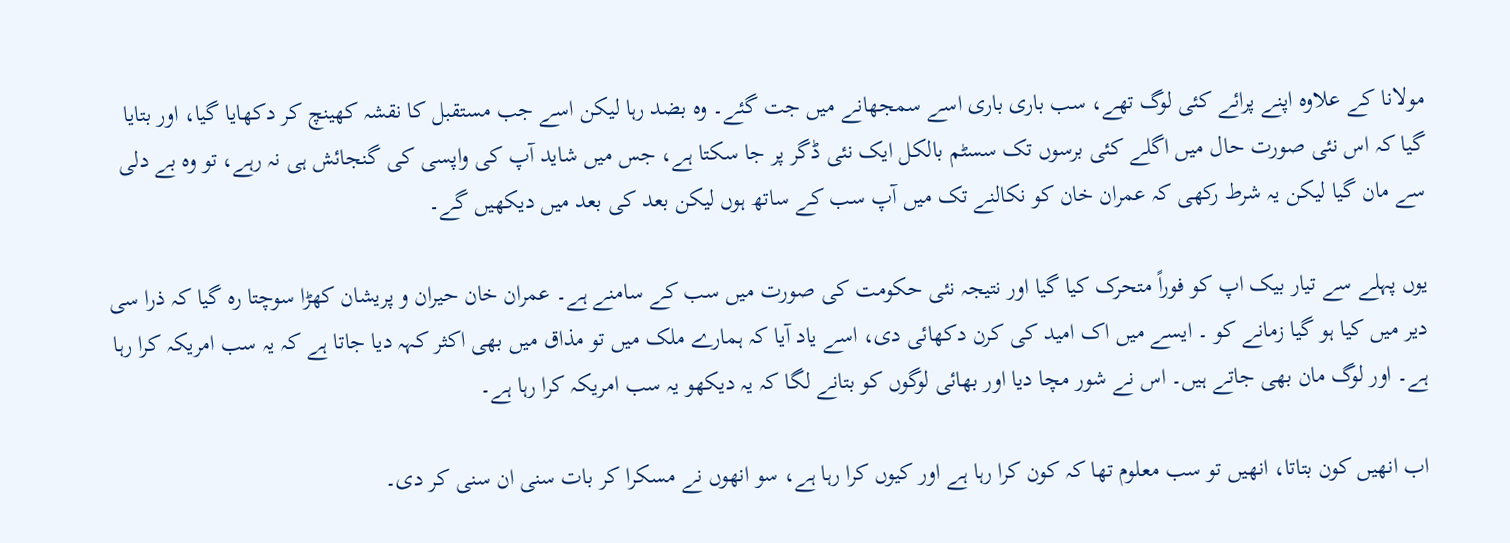مولانا کے علاوہ اپنے پرائے کئی لوگ تھے، سب باری باری اسے سمجھانے میں جت گئے۔ وہ بضد رہا لیکن اسے جب مستقبل کا نقشہ کھینچ کر دکھایا گیا، اور بتایا گیا کہ اس نئی صورت حال میں اگلے کئی برسوں تک سسٹم بالکل ایک نئی ڈگر پر جا سکتا ہے، جس میں شاید آپ کی واپسی کی گنجائش ہی نہ رہے، تو وہ بے دلی سے مان گیا لیکن یہ شرط رکھی کہ عمران خان کو نکالنے تک میں آپ سب کے ساتھ ہوں لیکن بعد کی بعد میں دیکھیں گے۔

یوں پہلے سے تیار بیک اپ کو فوراً متحرک کیا گیا اور نتیجہ نئی حکومت کی صورت میں سب کے سامنے ہے۔ عمران خان حیران و پریشان کھڑا سوچتا رہ گیا کہ ذرا سی دیر میں کیا ہو گیا زمانے کو ۔ ایسے میں اک امید کی کرن دکھائی دی، اسے یاد آیا کہ ہمارے ملک میں تو مذاق میں بھی اکثر کہہ دیا جاتا ہے کہ یہ سب امریکہ کرا رہا ہے۔ اور لوگ مان بھی جاتے ہیں۔ اس نے شور مچا دیا اور بھائی لوگوں کو بتانے لگا کہ یہ دیکھو یہ سب امریکہ کرا رہا ہے۔

اب انھیں کون بتاتا، انھیں تو سب معلوم تھا کہ کون کرا رہا ہے اور کیوں کرا رہا ہے، سو انھوں نے مسکرا کر بات سنی ان سنی کر دی۔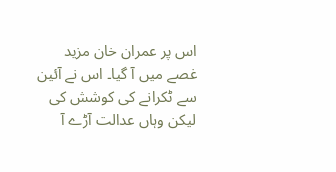اس پر عمران خان مزید غصے میں آ گیا۔ اس نے آئین سے ٹکرانے کی کوشش کی لیکن وہاں عدالت آڑے آ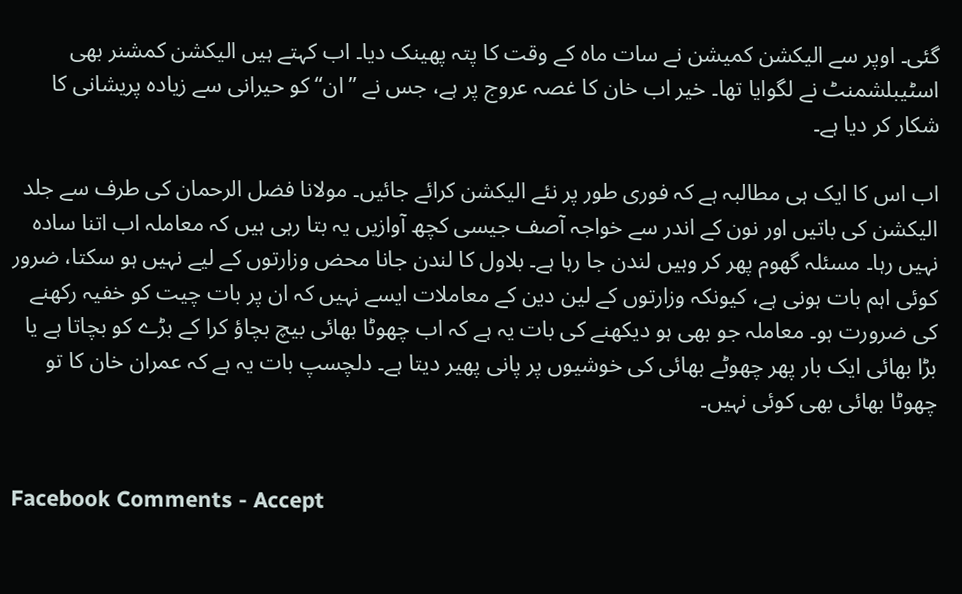گئی۔ اوپر سے الیکشن کمیشن نے سات ماہ کے وقت کا پتہ پھینک دیا۔ اب کہتے ہیں الیکشن کمشنر بھی اسٹیبلشمنٹ نے لگوایا تھا۔ خیر اب خان کا غصہ عروج پر ہے، جس نے ”ان“ کو حیرانی سے زیادہ پریشانی کا شکار کر دیا ہے۔

اب اس کا ایک ہی مطالبہ ہے کہ فوری طور پر نئے الیکشن کرائے جائیں۔ مولانا فضل الرحمان کی طرف سے جلد الیکشن کی باتیں اور نون کے اندر سے خواجہ آصف جیسی کچھ آوازیں یہ بتا رہی ہیں کہ معاملہ اب اتنا سادہ نہیں رہا۔ مسئلہ گھوم پھر کر وہیں لندن جا رہا ہے۔ بلاول کا لندن جانا محض وزارتوں کے لیے نہیں ہو سکتا، ضرور کوئی اہم بات ہونی ہے، کیونکہ وزارتوں کے لین دین کے معاملات ایسے نہیں کہ ان پر بات چیت کو خفیہ رکھنے کی ضرورت ہو۔ معاملہ جو بھی ہو دیکھنے کی بات یہ ہے کہ اب چھوٹا بھائی بیچ بچاؤ کرا کے بڑے کو بچاتا ہے یا بڑا بھائی ایک بار پھر چھوٹے بھائی کی خوشیوں پر پانی پھیر دیتا ہے۔ دلچسپ بات یہ ہے کہ عمران خان کا تو چھوٹا بھائی بھی کوئی نہیں۔


Facebook Comments - Accept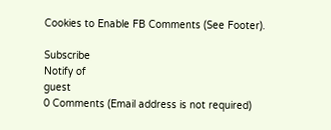Cookies to Enable FB Comments (See Footer).

Subscribe
Notify of
guest
0 Comments (Email address is not required)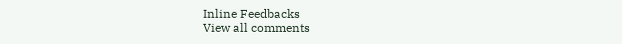Inline Feedbacks
View all comments